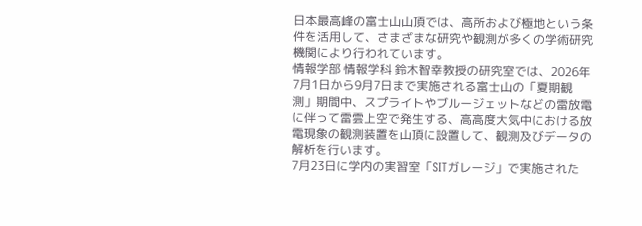日本最高峰の富士山山頂では、高所および極地という条件を活用して、さまざまな研究や観測が多くの学術研究機関により行われています。
情報学部 情報学科 鈴木智幸教授の研究室では、2026年7月1日から9月7日まで実施される富士山の「夏期観測」期間中、スプライトやブルージェットなどの雷放電に伴って雷雲上空で発生する、高高度大気中における放電現象の観測装置を山頂に設置して、観測及びデータの解析を行います。
7月23日に学内の実習室「SITガレージ」で実施された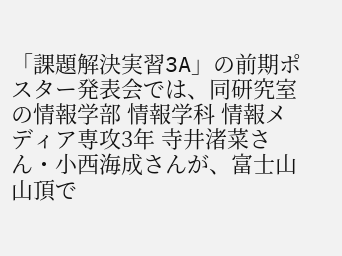「課題解決実習3A」の前期ポスター発表会では、同研究室の情報学部 情報学科 情報メディア専攻3年 寺井渚菜さん・小西海成さんが、富士山山頂で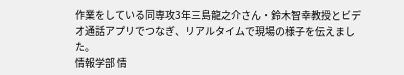作業をしている同専攻3年三島龍之介さん・鈴木智幸教授とビデオ通話アプリでつなぎ、リアルタイムで現場の様子を伝えました。
情報学部 情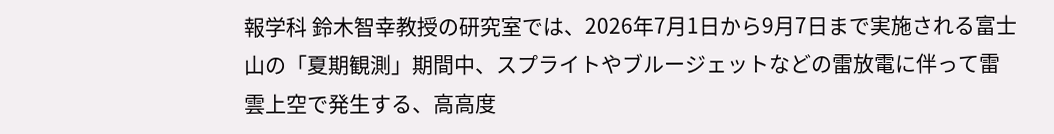報学科 鈴木智幸教授の研究室では、2026年7月1日から9月7日まで実施される富士山の「夏期観測」期間中、スプライトやブルージェットなどの雷放電に伴って雷雲上空で発生する、高高度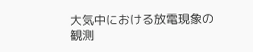大気中における放電現象の観測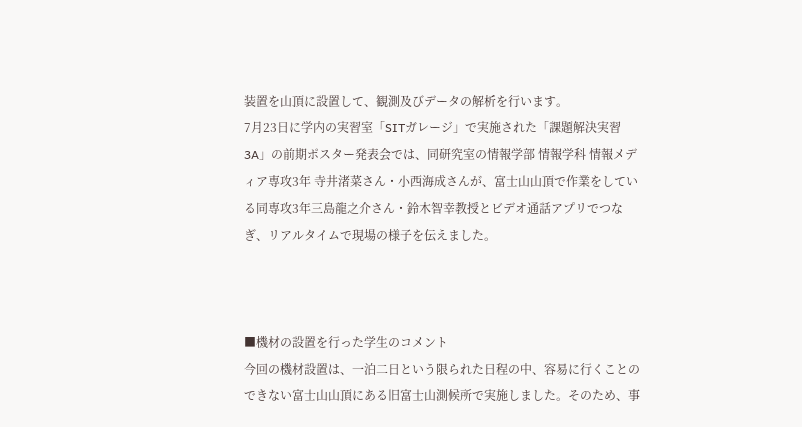装置を山頂に設置して、観測及びデータの解析を行います。
7月23日に学内の実習室「SITガレージ」で実施された「課題解決実習3A」の前期ポスター発表会では、同研究室の情報学部 情報学科 情報メディア専攻3年 寺井渚菜さん・小西海成さんが、富士山山頂で作業をしている同専攻3年三島龍之介さん・鈴木智幸教授とビデオ通話アプリでつなぎ、リアルタイムで現場の様子を伝えました。



■機材の設置を行った学生のコメント
今回の機材設置は、一泊二日という限られた日程の中、容易に行くことのできない富士山山頂にある旧富士山測候所で実施しました。そのため、事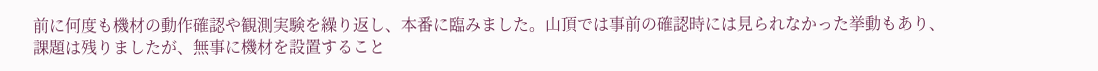前に何度も機材の動作確認や観測実験を繰り返し、本番に臨みました。山頂では事前の確認時には見られなかった挙動もあり、課題は残りましたが、無事に機材を設置すること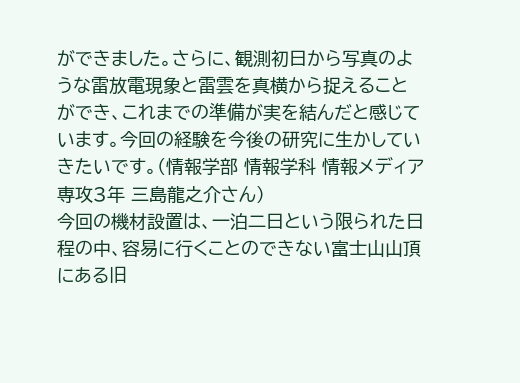ができました。さらに、観測初日から写真のような雷放電現象と雷雲を真横から捉えることができ、これまでの準備が実を結んだと感じています。今回の経験を今後の研究に生かしていきたいです。(情報学部 情報学科 情報メディア専攻3年 三島龍之介さん)
今回の機材設置は、一泊二日という限られた日程の中、容易に行くことのできない富士山山頂にある旧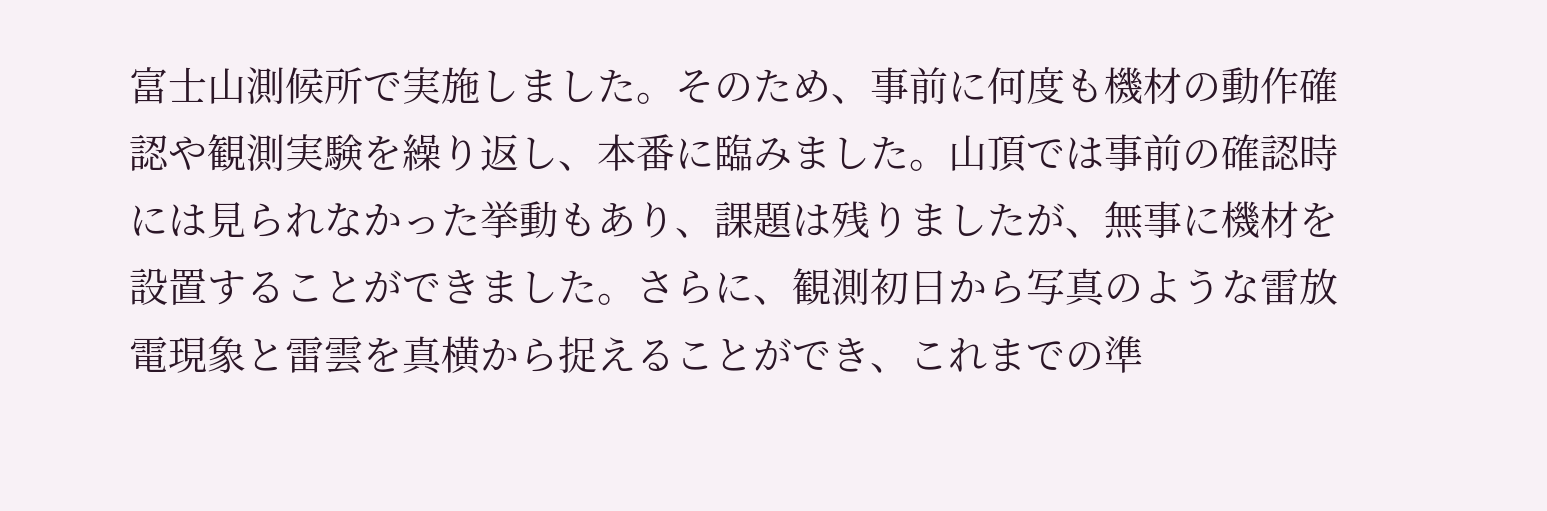富士山測候所で実施しました。そのため、事前に何度も機材の動作確認や観測実験を繰り返し、本番に臨みました。山頂では事前の確認時には見られなかった挙動もあり、課題は残りましたが、無事に機材を設置することができました。さらに、観測初日から写真のような雷放電現象と雷雲を真横から捉えることができ、これまでの準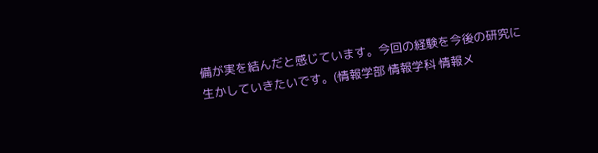備が実を結んだと感じています。今回の経験を今後の研究に生かしていきたいです。(情報学部 情報学科 情報メ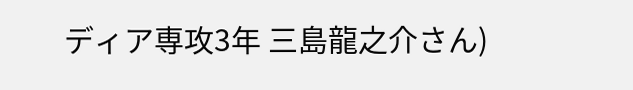ディア専攻3年 三島龍之介さん)